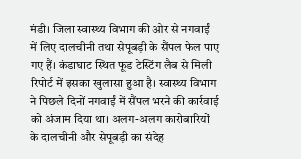मंडी। जिला स्वास्थ्य विभाग की ओर से नगवाईं में लिए दालचीनी तथा सेपूबड़ी के सैंपल फेल पाए गए हैं। कंडाघाट स्थित फूड टेस्टिंग लैब से मिली रिपोर्ट में इसका खुलासा हुआ है। स्वास्थ्य विभाग ने पिछले दिनों नगवाईं में सैंपल भरने की कार्रवाई को अंजाम दिया था। अलग-अलग कारोबारियों के दालचीनी और सेपूबड़ी का संदेह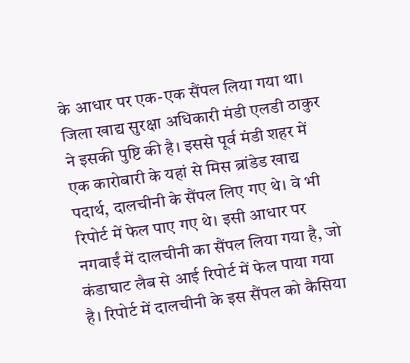के आधार पर एक-एक सैंपल लिया गया था। जिला खाद्य सुरक्षा अधिकारी मंडी एलडी ठाकुर ने इसकी पुष्टि की है। इससे पूर्व मंडी शहर में एक कारोबारी के यहां से मिस ब्रांडेड खाद्य पदार्थ, दालचीनी के सैंपल लिए गए थे। वे भी रिपोर्ट में फेल पाए गए थे। इसी आधार पर नगवाईं में दालचीनी का सैंपल लिया गया है, जो कंडाघाट लैब से आई रिपोर्ट में फेल पाया गया है। रिपोर्ट में दालचीनी के इस सैंपल को कैसिया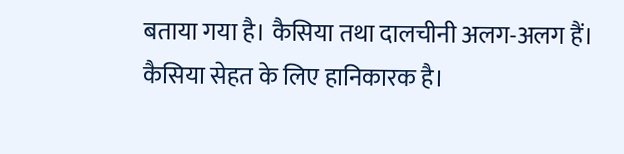बताया गया है। कैसिया तथा दालचीनी अलग-अलग हैं। कैसिया सेहत के लिए हानिकारक है।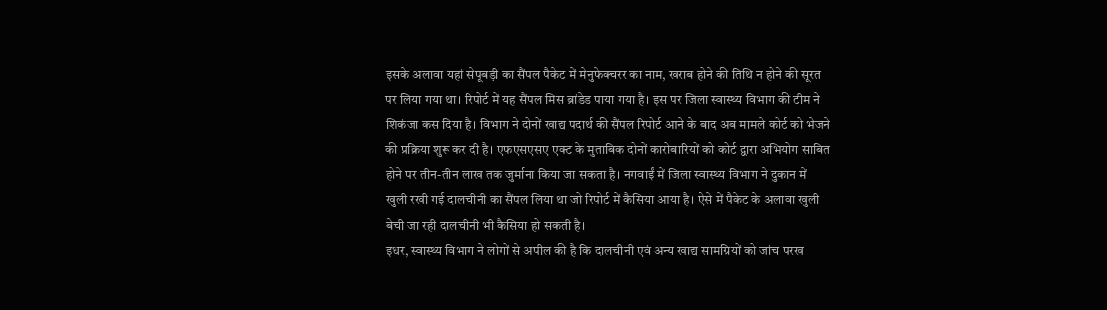इसके अलावा यहां सेपूबड़ी का सैंपल पैकेट में मेनुफेक्चरर का नाम, खराब होने की तिथि न होने की सूरत पर लिया गया था। रिपोर्ट में यह सैंपल मिस ब्रांडेड पाया गया है। इस पर जिला स्वास्थ्य विभाग की टीम ने शिकंजा कस दिया है। विभाग ने दोनों खाद्य पदार्थ की सैंपल रिपोर्ट आने के बाद अब मामले कोर्ट को भेजने की प्रक्रिया शुरू कर दी है। एफएसएसए एक्ट के मुताबिक दोनों कारोबारियों को कोर्ट द्वारा अभियोग साबित होने पर तीन-तीन लाख तक जुर्माना किया जा सकता है। नगवाईं में जिला स्वास्थ्य विभाग ने दुकान में खुली रखी गई दालचीनी का सैंपल लिया था जो रिपोर्ट में कैसिया आया है। ऐसे में पैकेट के अलावा खुली बेची जा रही दालचीनी भी कैसिया हो सकती है।
इधर, स्वास्थ्य विभाग ने लोगों से अपील की है कि दालचीनी एवं अन्य खाद्य सामग्रियों को जांच परख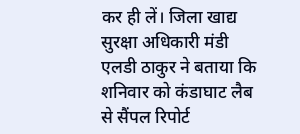कर ही लें। जिला खाद्य सुरक्षा अधिकारी मंडी एलडी ठाकुर ने बताया कि शनिवार को कंडाघाट लैब से सैंपल रिपोर्ट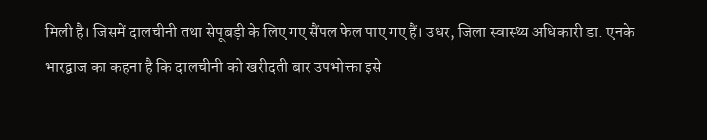मिली है। जिसमें दालचीनी तथा सेपूबड़ी के लिए गए सैंपल फेल पाए गए हैं। उधर, जिला स्वास्थ्य अधिकारी डा. एनके भारद्वाज का कहना है कि दालचीनी को खरीदती बार उपभोक्ता इसे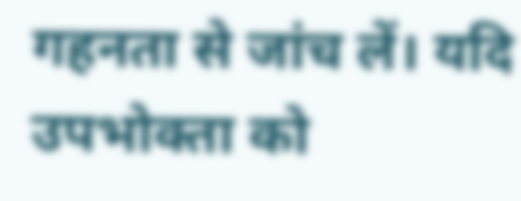गहनता से जांच लें। यदि उपभोक्ता को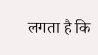लगता है कि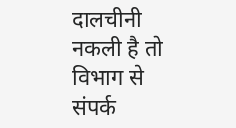दालचीनी नकली है तो विभाग से संपर्क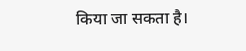किया जा सकता है।